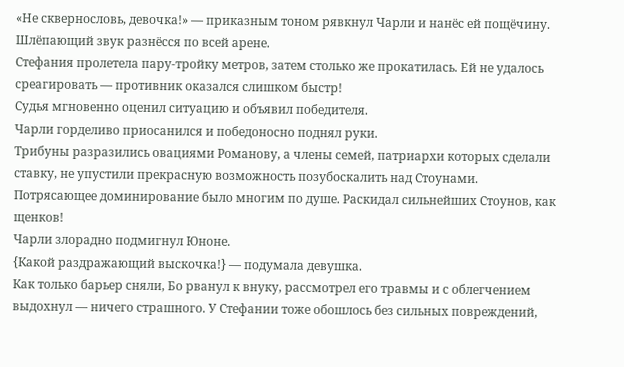«Не сквернословь, девочка!» — приказным тоном рявкнул Чарли и нанёс ей пощёчину.
Шлёпающий звук разнёсся по всей арене.
Стефания пролетела пару-тройку метров, затем столько же прокатилась. Ей не удалось среагировать — противник оказался слишком быстр!
Судья мгновенно оценил ситуацию и объявил победителя.
Чарли горделиво приосанился и победоносно поднял руки.
Трибуны разразились овациями Романову, а члены семей, патриархи которых сделали ставку, не упустили прекрасную возможность позубоскалить над Стоунами. Потрясающее доминирование было многим по душе. Раскидал сильнейших Стоунов, как щенков!
Чарли злорадно подмигнул Юноне.
{Какой раздражающий выскочка!} — подумала девушка.
Как только барьер сняли, Бо рванул к внуку, рассмотрел его травмы и с облегчением выдохнул — ничего страшного. У Стефании тоже обошлось без сильных повреждений,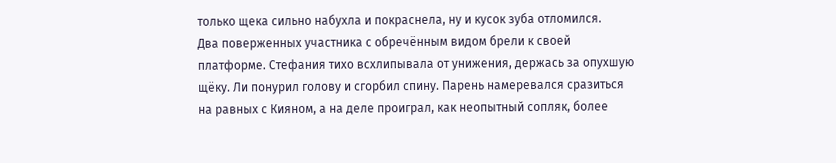только щека сильно набухла и покраснела, ну и кусок зуба отломился.
Два поверженных участника с обречённым видом брели к своей платформе. Стефания тихо всхлипывала от унижения, держась за опухшую щёку. Ли понурил голову и сгорбил спину. Парень намеревался сразиться на равных с Кияном, а на деле проиграл, как неопытный сопляк, более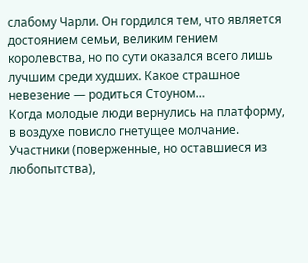слабому Чарли. Он гордился тем, что является достоянием семьи, великим гением королевства, но по сути оказался всего лишь лучшим среди худших. Какое страшное невезение — родиться Стоуном…
Когда молодые люди вернулись на платформу, в воздухе повисло гнетущее молчание. Участники (поверженные, но оставшиеся из любопытства),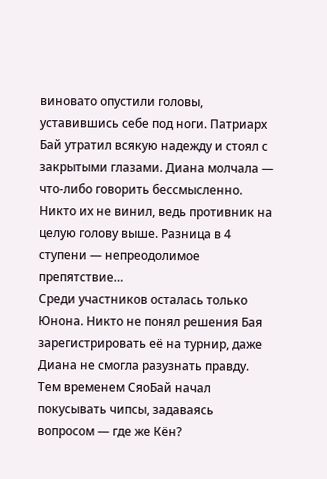виновато опустили головы, уставившись себе под ноги. Патриарх Бай утратил всякую надежду и стоял с закрытыми глазами. Диана молчала — что-либо говорить бессмысленно. Никто их не винил, ведь противник на целую голову выше. Разница в 4 ступени — непреодолимое препятствие…
Среди участников осталась только Юнона. Никто не понял решения Бая зарегистрировать её на турнир, даже Диана не смогла разузнать правду.
Тем временем СяоБай начал покусывать чипсы, задаваясь вопросом — где же Кён?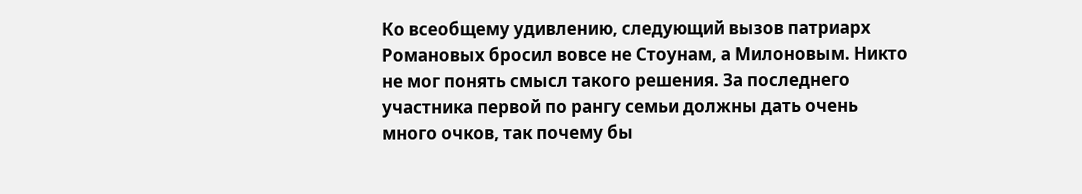Ко всеобщему удивлению, следующий вызов патриарх Романовых бросил вовсе не Стоунам, а Милоновым. Никто не мог понять смысл такого решения. За последнего участника первой по рангу семьи должны дать очень много очков, так почему бы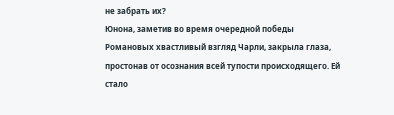не забрать их?
Юнона, заметив во время очередной победы Романовых хвастливый взгляд Чарли, закрыла глаза, простонав от осознания всей тупости происходящего. Ей стало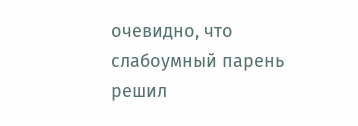очевидно, что слабоумный парень решил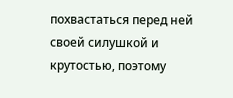похвастаться перед ней своей силушкой и крутостью, поэтому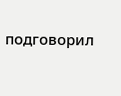подговорил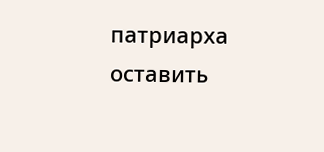патриарха оставить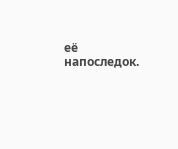её напоследок.